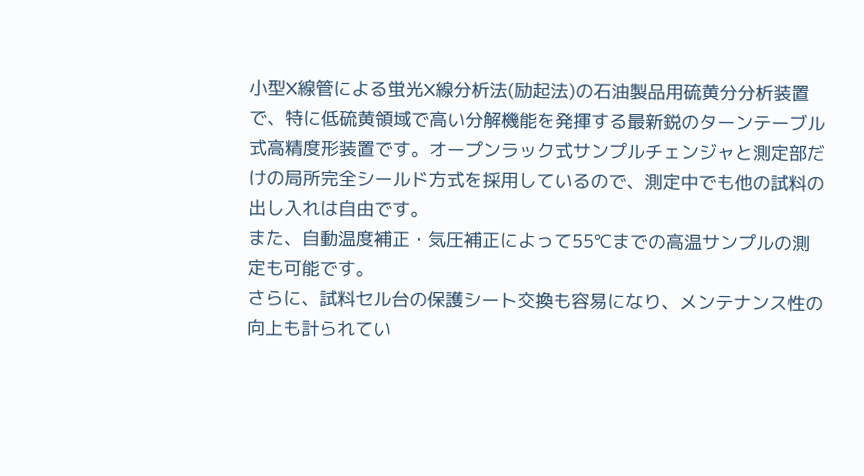小型X線管による蛍光X線分析法(励起法)の石油製品用硫黄分分析装置で、特に低硫黄領域で高い分解機能を発揮する最新鋭のターンテーブル式高精度形装置です。オープンラック式サンプルチェンジャと測定部だけの局所完全シールド方式を採用しているので、測定中でも他の試料の出し入れは自由です。
また、自動温度補正・気圧補正によって55℃までの高温サンプルの測定も可能です。
さらに、試料セル台の保護シート交換も容易になり、メンテナンス性の向上も計られてい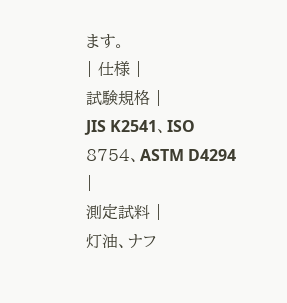ます。
| 仕様 |
試験規格 |
JIS K2541、ISO 8754、ASTM D4294 |
測定試料 |
灯油、ナフ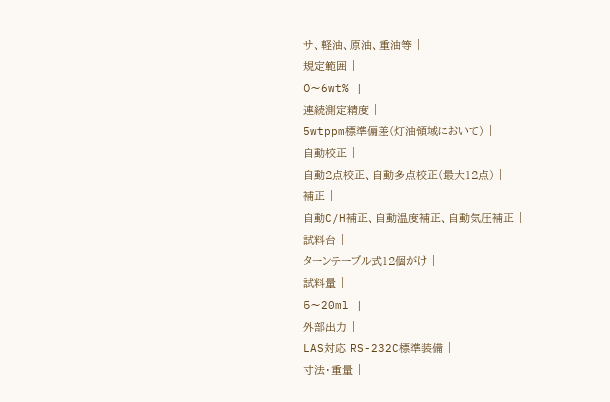サ、軽油、原油、重油等 |
規定範囲 |
0〜6wt% |
連続測定精度 |
5wtppm標準偏差(灯油領域において) |
自動校正 |
自動2点校正、自動多点校正(最大12点) |
補正 |
自動C/H補正、自動温度補正、自動気圧補正 |
試料台 |
ターンテーブル式12個がけ |
試料量 |
5〜20ml |
外部出力 |
LAS対応 RS-232C標準装備 |
寸法・重量 |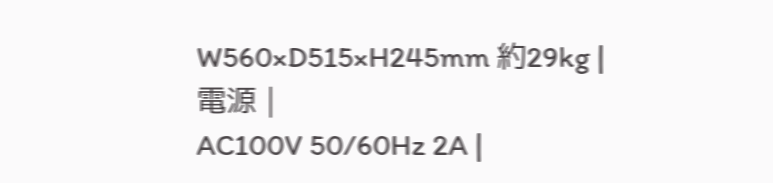W560×D515×H245mm 約29kg |
電源 |
AC100V 50/60Hz 2A |